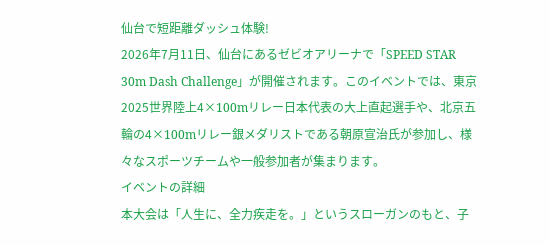仙台で短距離ダッシュ体験!
2026年7月11日、仙台にあるゼビオアリーナで「SPEED STAR 30m Dash Challenge」が開催されます。このイベントでは、東京2025世界陸上4×100mリレー日本代表の大上直起選手や、北京五輪の4×100mリレー銀メダリストである朝原宣治氏が参加し、様々なスポーツチームや一般参加者が集まります。
イベントの詳細
本大会は「人生に、全力疾走を。」というスローガンのもと、子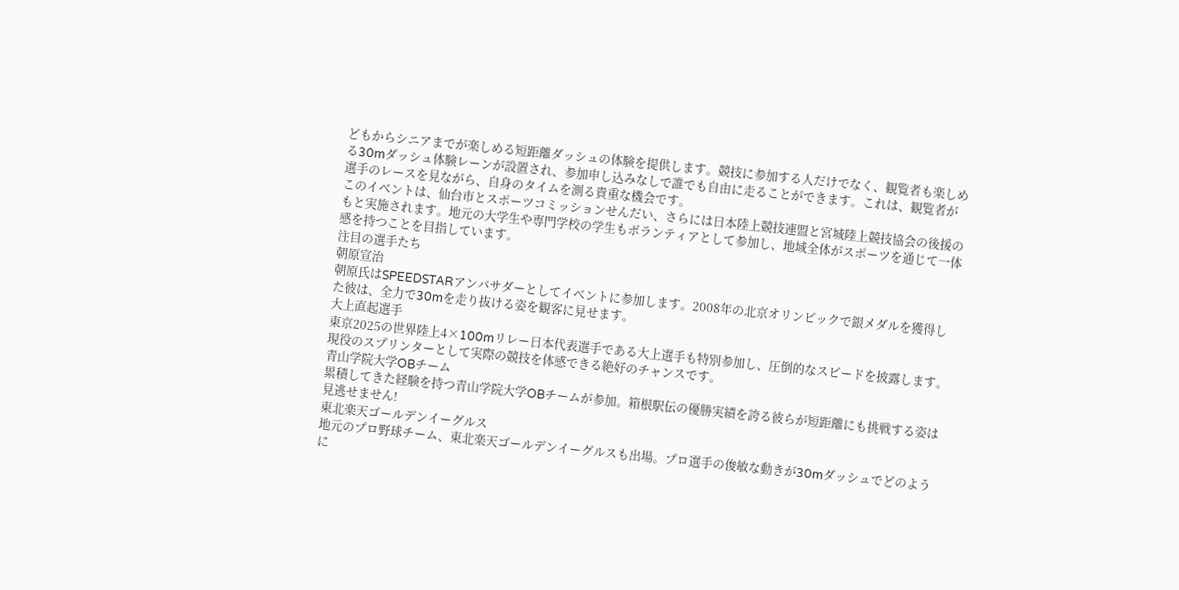どもからシニアまでが楽しめる短距離ダッシュの体験を提供します。競技に参加する人だけでなく、観覧者も楽しめる30mダッシュ体験レーンが設置され、参加申し込みなしで誰でも自由に走ることができます。これは、観覧者が選手のレースを見ながら、自身のタイムを測る貴重な機会です。
このイベントは、仙台市とスポーツコミッションせんだい、さらには日本陸上競技連盟と宮城陸上競技協会の後援のもと実施されます。地元の大学生や専門学校の学生もボランティアとして参加し、地域全体がスポーツを通じて一体感を持つことを目指しています。
注目の選手たち
朝原宣治
朝原氏はSPEEDSTARアンバサダーとしてイベントに参加します。2008年の北京オリンピックで銀メダルを獲得した彼は、全力で30mを走り抜ける姿を観客に見せます。
大上直起選手
東京2025の世界陸上4×100mリレー日本代表選手である大上選手も特別参加し、圧倒的なスピードを披露します。現役のスプリンターとして実際の競技を体感できる絶好のチャンスです。
青山学院大学OBチーム
累積してきた経験を持つ青山学院大学OBチームが参加。箱根駅伝の優勝実績を誇る彼らが短距離にも挑戦する姿は見逃せません!
東北楽天ゴールデンイーグルス
地元のプロ野球チーム、東北楽天ゴールデンイーグルスも出場。プロ選手の俊敏な動きが30mダッシュでどのように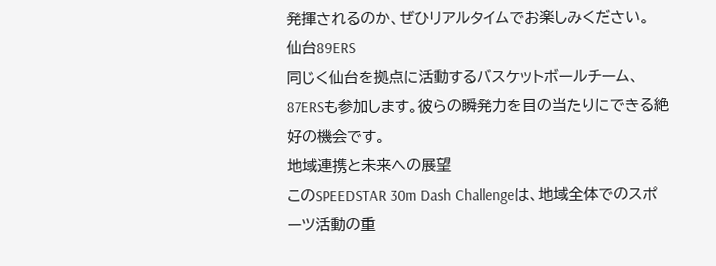発揮されるのか、ぜひリアルタイムでお楽しみください。
仙台89ERS
同じく仙台を拠点に活動するバスケットボールチーム、87ERSも参加します。彼らの瞬発力を目の当たりにできる絶好の機会です。
地域連携と未来への展望
このSPEEDSTAR 30m Dash Challengeは、地域全体でのスポーツ活動の重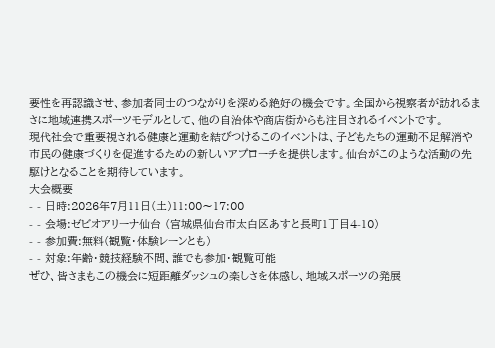要性を再認識させ、参加者同士のつながりを深める絶好の機会です。全国から視察者が訪れるまさに地域連携スポーツモデルとして、他の自治体や商店街からも注目されるイベントです。
現代社会で重要視される健康と運動を結びつけるこのイベントは、子どもたちの運動不足解消や市民の健康づくりを促進するための新しいアプローチを提供します。仙台がこのような活動の先駆けとなることを期待しています。
大会概要
- - 日時:2026年7月11日(土)11:00〜17:00
- - 会場:ゼビオアリーナ仙台 (宮城県仙台市太白区あすと長町1丁目4-10)
- - 参加費:無料(観覧・体験レーンとも)
- - 対象:年齢・競技経験不問、誰でも参加・観覧可能
ぜひ、皆さまもこの機会に短距離ダッシュの楽しさを体感し、地域スポーツの発展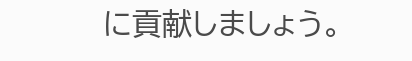に貢献しましょう。